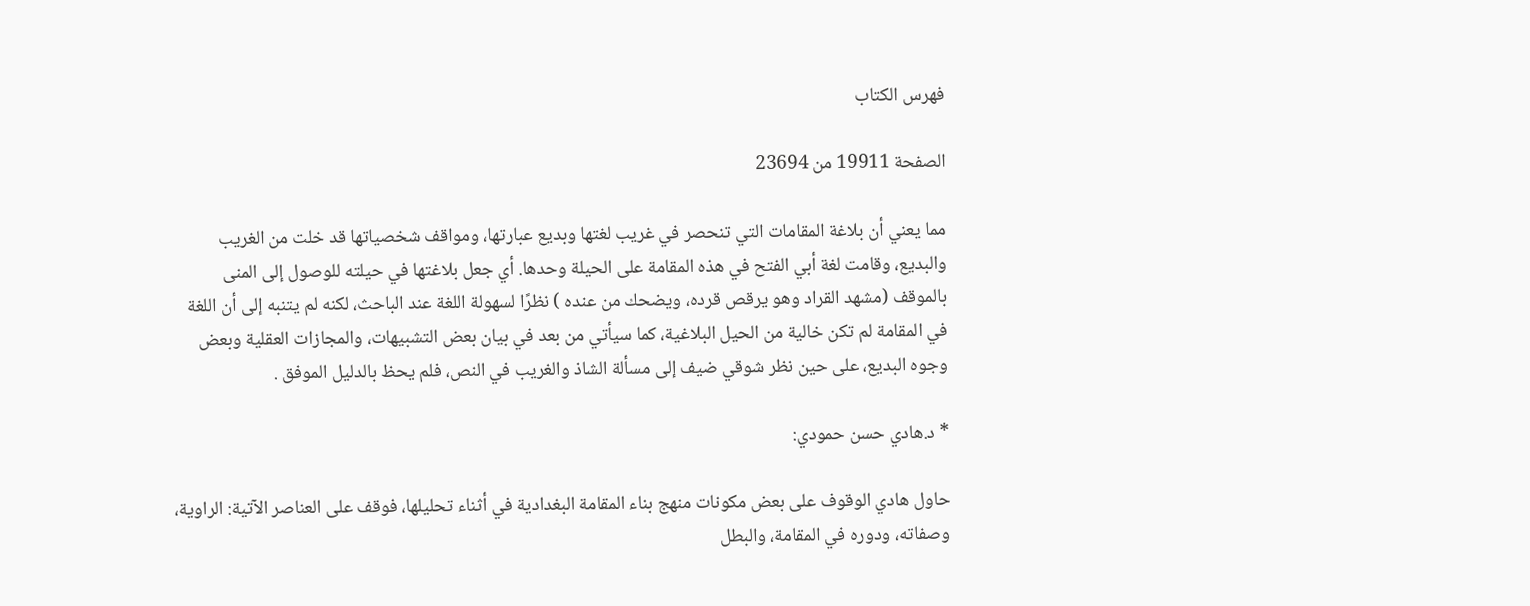فهرس الكتاب

الصفحة 19911 من 23694

مما يعني أن بلاغة المقامات التي تنحصر في غريب لغتها وبديع عبارتها، ومواقف شخصياتها قد خلت من الغريب والبديع، وقامت لغة أبي الفتح في هذه المقامة على الحيلة وحدها. أي جعل بلاغتها في حيلته للوصول إلى المنى بالموقف (مشهد القراد وهو يرقص قرده، ويضحك من عنده ) نظرًا لسهولة اللغة عند الباحث، لكنه لم يتنبه إلى أن اللغة في المقامة لم تكن خالية من الحيل البلاغية، كما سيأتي من بعد في بيان بعض التشبيهات، والمجازات العقلية وبعض وجوه البديع، على حين نظر شوقي ضيف إلى مسألة الشاذ والغريب في النص، فلم يحظ بالدليل الموفق .

* د.هادي حسن حمودي:

حاول هادي الوقوف على بعض مكونات منهج بناء المقامة البغدادية في أثناء تحليلها، فوقف على العناصر الآتية: الراوية، وصفاته، ودوره في المقامة، والبطل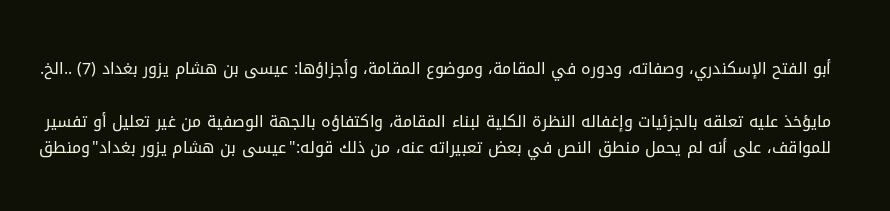أبو الفتح الإسكندري، وصفاته، ودوره في المقامة، وموضوع المقامة، وأجزاؤها: عيسى بن هشام يزور بغداد (7) ..الخ.

مايؤخذ عليه تعلقه بالجزئيات وإغفاله النظرة الكلية لبناء المقامة، واكتفاؤه بالجهة الوصفية من غير تعليل أو تفسير للمواقف، على أنه لم يحمل منطق النص في بعض تعبيراته عنه، من ذلك قوله:"عيسى بن هشام يزور بغداد"ومنطق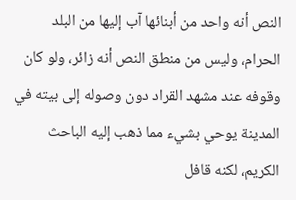النص أنه واحد من أبنائها آب إليها من البلد الحرام، وليس من منطق النص أنه زائر، ولو كان وقوفه عند مشهد القراد دون وصوله إلى بيته في المدينة يوحي بشيء مما ذهب إليه الباحث الكريم، لكنه قافل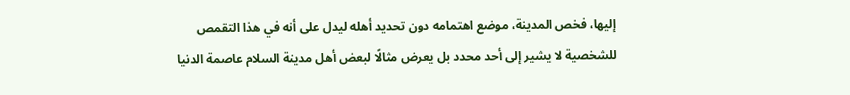إليها، فخص المدينة، موضع اهتمامه دون تحديد أهله ليدل على أنه في هذا التقمص للشخصية لا يشير إلى أحد محدد بل يعرض مثالًا لبعض أهل مدينة السلام عاصمة الدنيا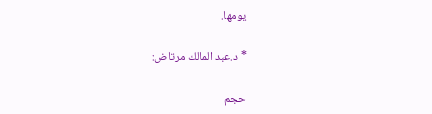يومها.

* د.عبد المالك مرتاض:

حجم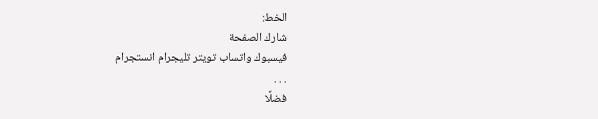الخط:
شارك الصفحة
فيسبوك واتساب تويتر تليجرام انستجرام
. . .
فضلًا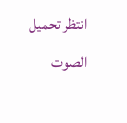انتظر تحميل الصوت